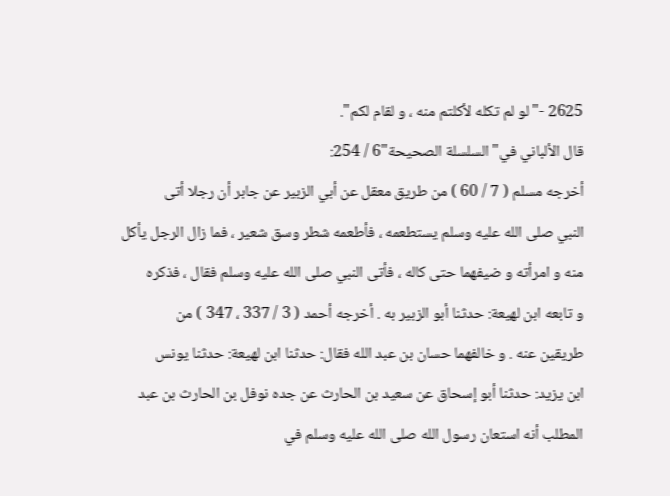2625 -"لو لم تكله لأكلتم منه ، و لقام لكم".
قال الألباني في"السلسلة الصحيحة"6 / 254:
أخرجه مسلم ( 7 / 60 ) من طريق معقل عن أبي الزبير عن جابر أن رجلا أتى
النبي صلى الله عليه وسلم يستطعمه ، فأطعمه شطر وسق شعير ، فما زال الرجل يأكل
منه و امرأته و ضيفهما حتى كاله ، فأتى النبي صلى الله عليه وسلم فقال ، فذكره
و تابعه ابن لهيعة: حدثنا أبو الزبير به . أخرجه أحمد ( 3 / 337 ، 347 ) من
طريقين عنه . و خالفهما حسان بن عبد الله فقال: حدثنا ابن لهيعة: حدثنا يونس
ابن يزيد: حدثنا أبو إسحاق عن سعيد بن الحارث عن جده نوفل بن الحارث بن عبد
المطلب أنه استعان رسول الله صلى الله عليه وسلم في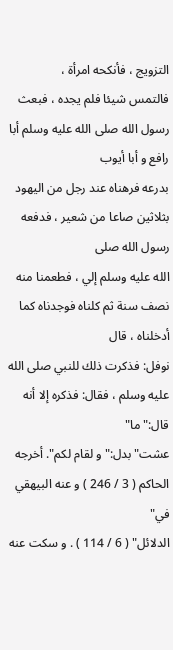التزويج ، فأنكحه امرأة ،
فالتمس شيئا فلم يجده ، فبعث رسول الله صلى الله عليه وسلم أبا رافع و أبا أيوب
بدرعه فرهناه عند رجل من اليهود بثلاثين صاعا من شعير ، فدفعه رسول الله صلى
الله عليه وسلم إلي ، فطعمنا منه نصف سنة ثم كلناه فوجدناه كما أدخلناه ، قال
نوفل: فذكرت ذلك للنبي صلى الله عليه وسلم ، فقال: فذكره إلا أنه قال:"ما"
عشت"بدل:"و لقام لكم". أخرجه الحاكم ( 3 / 246 ) و عنه البيهقي في"
الدلائل" ( 6 / 114 ) . و سكت عنه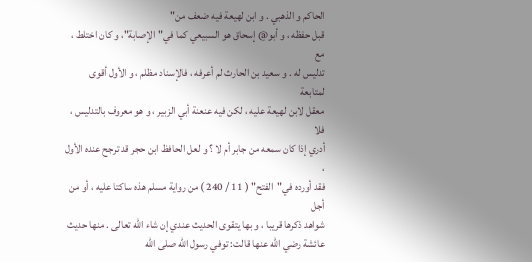الحاكم و الذهبي . و ابن لهيعة فيه ضعف من"
قبل حفظه ، و أبو@ إسحاق هو السبيعي كما في"الإصابة"، و كان اختلط ، مع
تدليس له . و سعيد بن الحارث لم أعرفه ، فالإسناد مظلم ، و الأول أقوى لمتابعة
معقل لابن لهيعة عليه ، لكن فيه عنعنة أبي الزبير ، و هو معروف بالتدليس ، فلا
أدري إذا كان سمعه من جابر أم لا ؟ و لعل الحافظ ابن حجر قد ترجح عنده الأول ،
فقد أورده في"الفتح" ( 11 / 240 ) من رواية مسلم هذه ساكتا عليه ، أو من أجل
شواهد ذكرها قريبا ، و بها يتقوى الحديث عندي إن شاء الله تعالى . منها حديث
عائشة رضي الله عنها قالت: توفي رسول الله صلى الله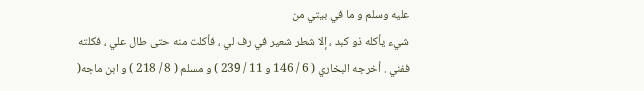عليه وسلم و ما في بيتي من
شيء يأكله ذو كبد ، إلا شطر شعير في رف لي ، فأكلت منه حتى طال علي ، فكلته
ففني . أخرجه البخاري ( 6 / 146 و 11 / 239 ) و مسلم ( 8 / 218 ) و ابن ماجه(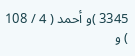3345 )و أحمد ( 4 / 108 ) و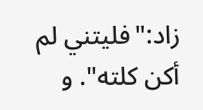زاد:"فليتني لم أكن كلته". و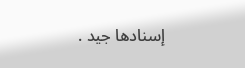إسنادها جيد .